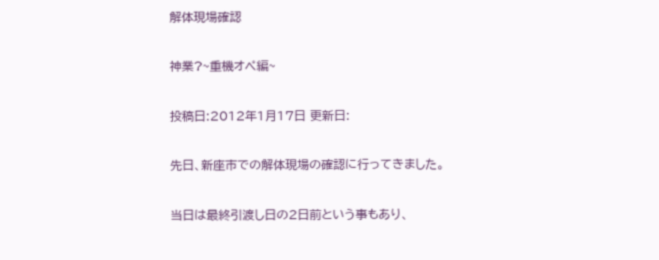解体現場確認

神業?~重機オペ編~

投稿日:2012年1月17日 更新日:

先日、新座市での解体現場の確認に行ってきました。

当日は最終引渡し日の2日前という事もあり、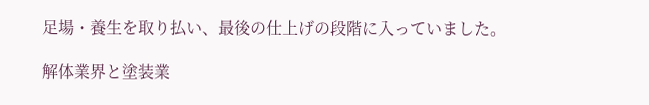足場・養生を取り払い、最後の仕上げの段階に入っていました。

解体業界と塗装業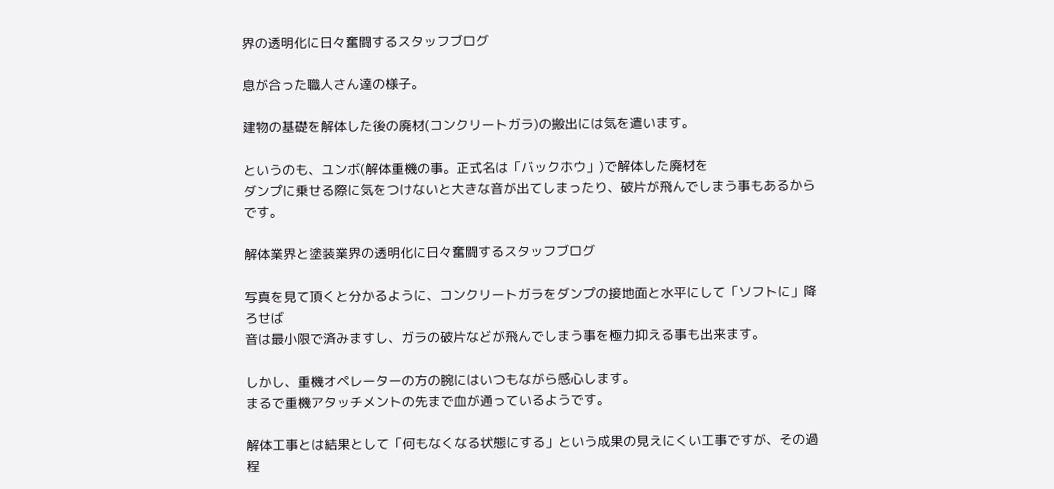界の透明化に日々奮闘するスタッフブログ

息が合った職人さん達の様子。

建物の基礎を解体した後の廃材(コンクリートガラ)の搬出には気を遣います。

というのも、ユンボ(解体重機の事。正式名は「バックホウ」)で解体した廃材を
ダンプに乗せる際に気をつけないと大きな音が出てしまったり、破片が飛んでしまう事もあるからです。

解体業界と塗装業界の透明化に日々奮闘するスタッフブログ

写真を見て頂くと分かるように、コンクリートガラをダンプの接地面と水平にして「ソフトに」降ろせば
音は最小限で済みますし、ガラの破片などが飛んでしまう事を極力抑える事も出来ます。

しかし、重機オペレーターの方の腕にはいつもながら感心します。
まるで重機アタッチメントの先まで血が通っているようです。

解体工事とは結果として「何もなくなる状態にする」という成果の見えにくい工事ですが、その過程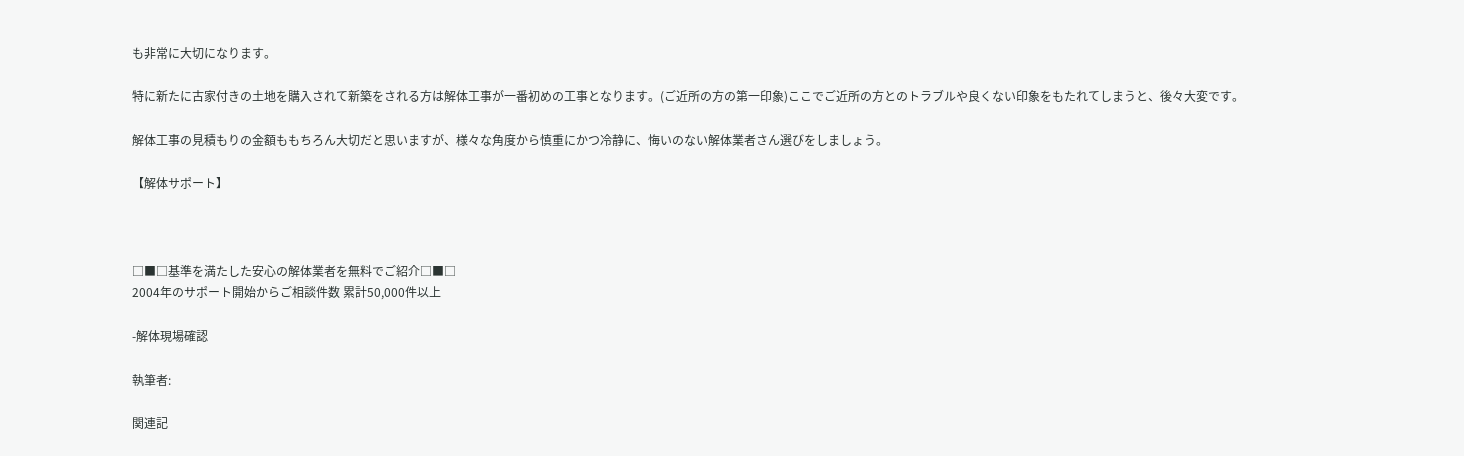も非常に大切になります。

特に新たに古家付きの土地を購入されて新築をされる方は解体工事が一番初めの工事となります。(ご近所の方の第一印象)ここでご近所の方とのトラブルや良くない印象をもたれてしまうと、後々大変です。

解体工事の見積もりの金額ももちろん大切だと思いますが、様々な角度から慎重にかつ冷静に、悔いのない解体業者さん選びをしましょう。

【解体サポート】



□■□基準を満たした安心の解体業者を無料でご紹介□■□
2004年のサポート開始からご相談件数 累計50,000件以上

-解体現場確認

執筆者:

関連記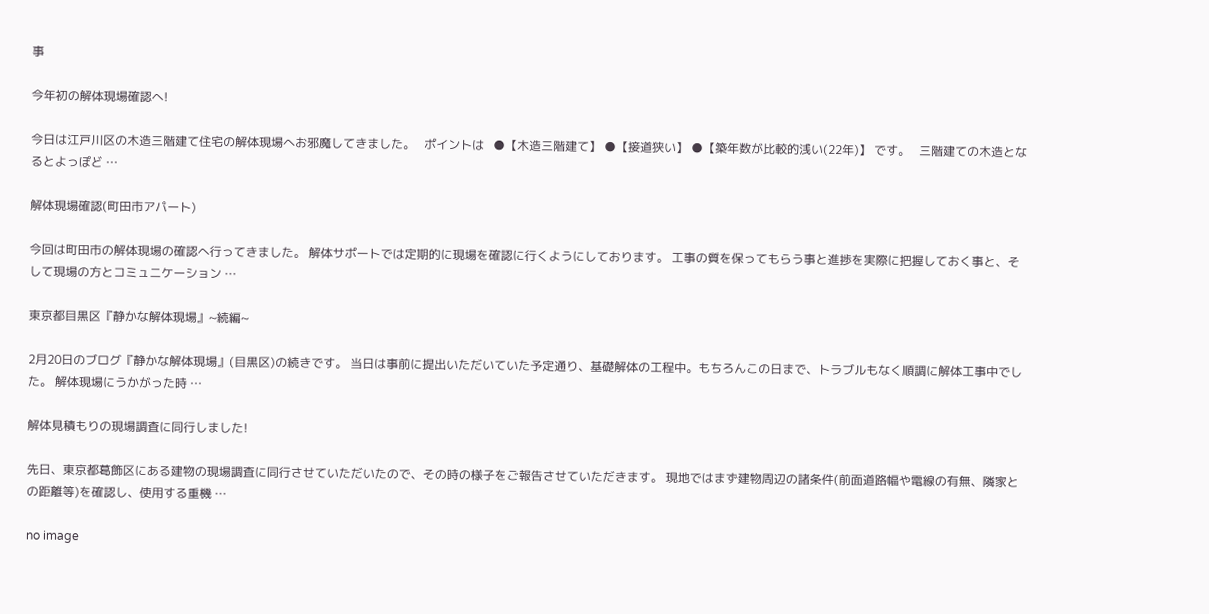事

今年初の解体現場確認へ!

今日は江戸川区の木造三階建て住宅の解体現場へお邪魔してきました。   ポイントは   ●【木造三階建て】 ●【接道狭い】 ●【築年数が比較的浅い(22年)】 です。   三階建ての木造となるとよっぽど …

解体現場確認(町田市アパート)

今回は町田市の解体現場の確認へ行ってきました。 解体サポートでは定期的に現場を確認に行くようにしております。 工事の質を保ってもらう事と進捗を実際に把握しておく事と、そして現場の方とコミュニケーション …

東京都目黒区『静かな解体現場』~続編~

2月20日のブログ『静かな解体現場』(目黒区)の続きです。 当日は事前に提出いただいていた予定通り、基礎解体の工程中。もちろんこの日まで、トラブルもなく順調に解体工事中でした。 解体現場にうかがった時 …

解体見積もりの現場調査に同行しました!

先日、東京都葛飾区にある建物の現場調査に同行させていただいたので、その時の様子をご報告させていただきます。 現地ではまず建物周辺の諸条件(前面道路幅や電線の有無、隣家との距離等)を確認し、使用する重機 …

no image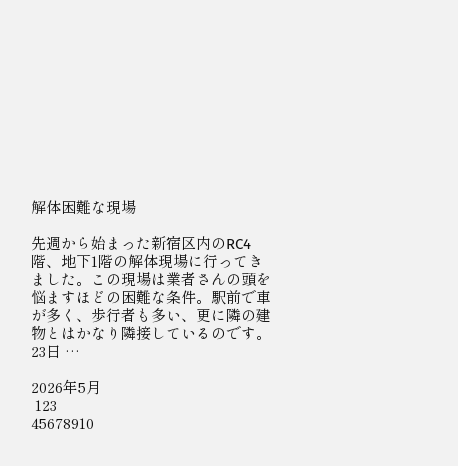解体困難な現場

先週から始まった新宿区内のRC4階、地下1階の解体現場に行ってきました。この現場は業者さんの頭を悩ますほどの困難な条件。駅前で車が多く、歩行者も多い、更に隣の建物とはかなり隣接しているのです。 23日 …

2026年5月
 123
45678910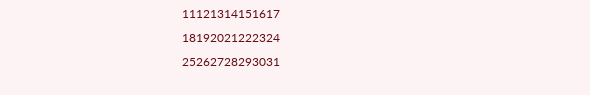11121314151617
18192021222324
25262728293031